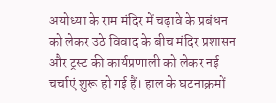अयोध्या के राम मंदिर में चढ़ावे के प्रबंधन को लेकर उठे विवाद के बीच मंदिर प्रशासन और ट्रस्ट की कार्यप्रणाली को लेकर नई चर्चाएं शुरू हो गई हैं। हाल के घटनाक्रमों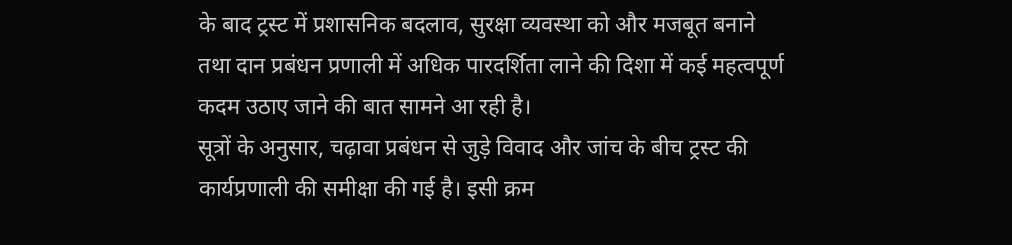के बाद ट्रस्ट में प्रशासनिक बदलाव, सुरक्षा व्यवस्था को और मजबूत बनाने तथा दान प्रबंधन प्रणाली में अधिक पारदर्शिता लाने की दिशा में कई महत्वपूर्ण कदम उठाए जाने की बात सामने आ रही है।
सूत्रों के अनुसार, चढ़ावा प्रबंधन से जुड़े विवाद और जांच के बीच ट्रस्ट की कार्यप्रणाली की समीक्षा की गई है। इसी क्रम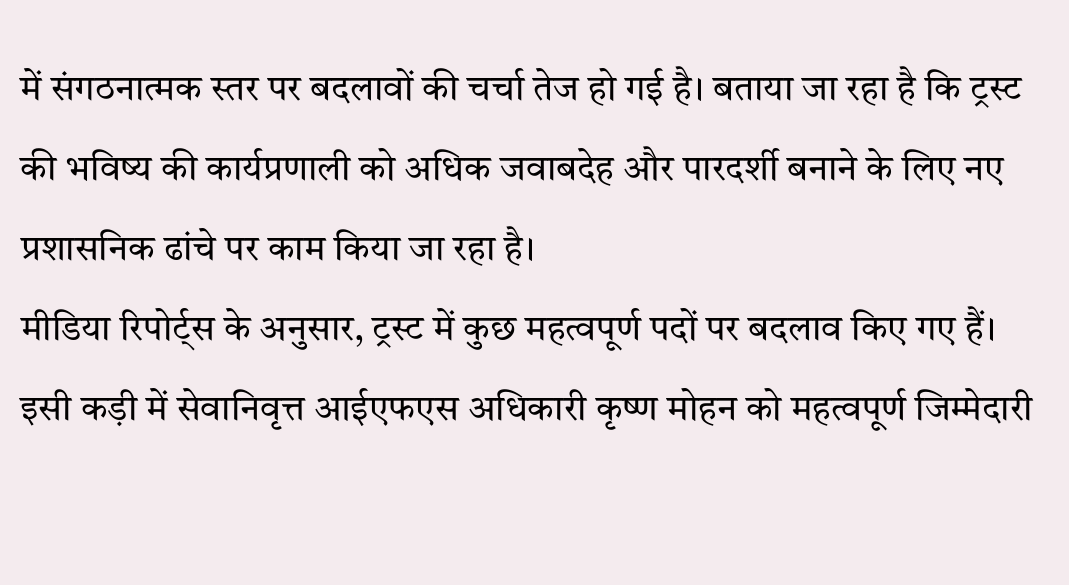में संगठनात्मक स्तर पर बदलावों की चर्चा तेज हो गई है। बताया जा रहा है कि ट्रस्ट की भविष्य की कार्यप्रणाली को अधिक जवाबदेह और पारदर्शी बनाने के लिए नए प्रशासनिक ढांचे पर काम किया जा रहा है।
मीडिया रिपोर्ट्स के अनुसार, ट्रस्ट में कुछ महत्वपूर्ण पदों पर बदलाव किए गए हैं। इसी कड़ी में सेवानिवृत्त आईएफएस अधिकारी कृष्ण मोहन को महत्वपूर्ण जिम्मेदारी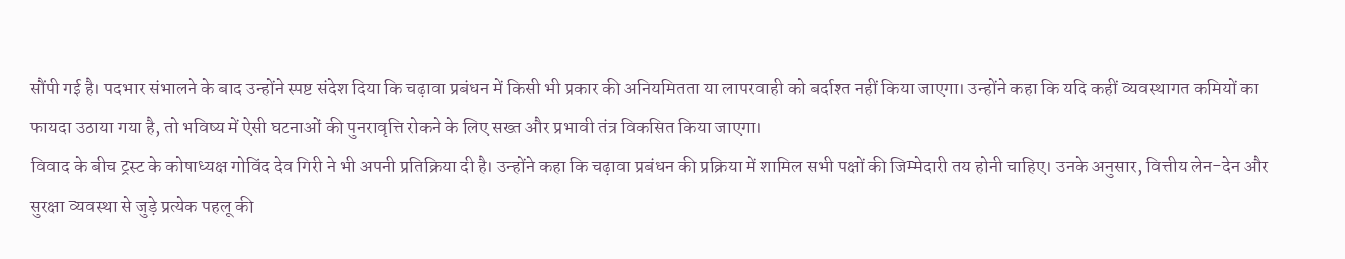सौंपी गई है। पदभार संभालने के बाद उन्होंने स्पष्ट संदेश दिया कि चढ़ावा प्रबंधन में किसी भी प्रकार की अनियमितता या लापरवाही को बर्दाश्त नहीं किया जाएगा। उन्होंने कहा कि यदि कहीं व्यवस्थागत कमियों का फायदा उठाया गया है, तो भविष्य में ऐसी घटनाओं की पुनरावृत्ति रोकने के लिए सख्त और प्रभावी तंत्र विकसित किया जाएगा।
विवाद के बीच ट्रस्ट के कोषाध्यक्ष गोविंद देव गिरी ने भी अपनी प्रतिक्रिया दी है। उन्होंने कहा कि चढ़ावा प्रबंधन की प्रक्रिया में शामिल सभी पक्षों की जिम्मेदारी तय होनी चाहिए। उनके अनुसार, वित्तीय लेन-देन और सुरक्षा व्यवस्था से जुड़े प्रत्येक पहलू की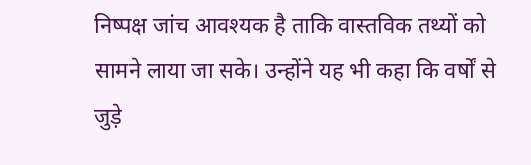निष्पक्ष जांच आवश्यक है ताकि वास्तविक तथ्यों को सामने लाया जा सके। उन्होंने यह भी कहा कि वर्षों से जुड़े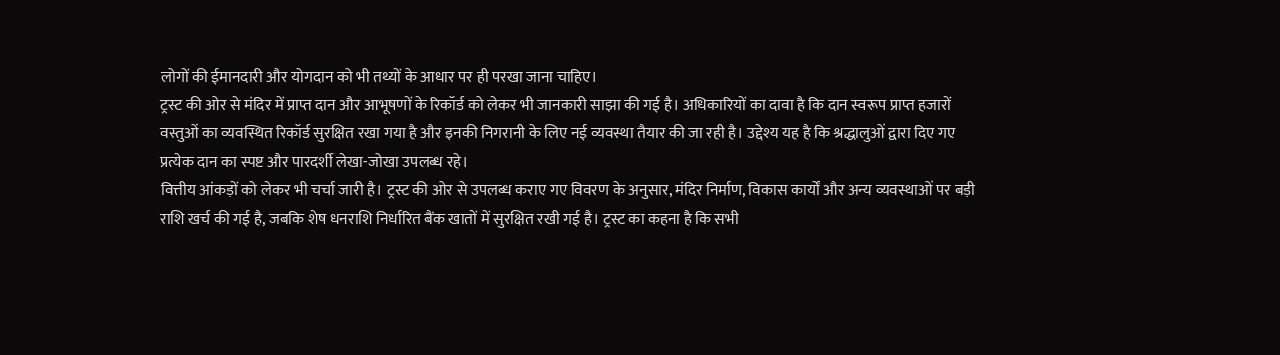लोगों की ईमानदारी और योगदान को भी तथ्यों के आधार पर ही परखा जाना चाहिए।
ट्रस्ट की ओर से मंदिर में प्राप्त दान और आभूषणों के रिकॉर्ड को लेकर भी जानकारी साझा की गई है। अधिकारियों का दावा है कि दान स्वरूप प्राप्त हजारों वस्तुओं का व्यवस्थित रिकॉर्ड सुरक्षित रखा गया है और इनकी निगरानी के लिए नई व्यवस्था तैयार की जा रही है। उद्देश्य यह है कि श्रद्धालुओं द्वारा दिए गए प्रत्येक दान का स्पष्ट और पारदर्शी लेखा-जोखा उपलब्ध रहे।
वित्तीय आंकड़ों को लेकर भी चर्चा जारी है। ट्रस्ट की ओर से उपलब्ध कराए गए विवरण के अनुसार, मंदिर निर्माण, विकास कार्यों और अन्य व्यवस्थाओं पर बड़ी राशि खर्च की गई है, जबकि शेष धनराशि निर्धारित बैंक खातों में सुरक्षित रखी गई है। ट्रस्ट का कहना है कि सभी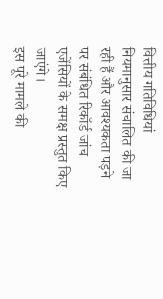वित्तीय गतिविधियां नियमानुसार संचालित की जा रही हैं और आवश्यकता पड़ने पर संबंधित रिकॉर्ड जांच एजेंसियों के समक्ष प्रस्तुत किए जाएंगे।
इस पूरे मामले की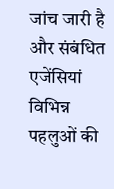जांच जारी है और संबंधित एजेंसियां विभिन्न पहलुओं की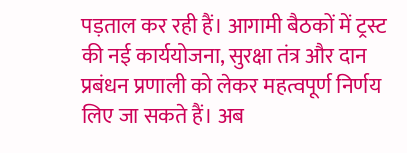पड़ताल कर रही हैं। आगामी बैठकों में ट्रस्ट की नई कार्ययोजना, सुरक्षा तंत्र और दान प्रबंधन प्रणाली को लेकर महत्वपूर्ण निर्णय लिए जा सकते हैं। अब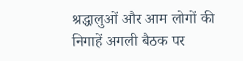श्रद्धालुओं और आम लोगों की निगाहें अगली बैठक पर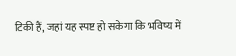टिकी हैं, जहां यह स्पष्ट हो सकेगा कि भविष्य में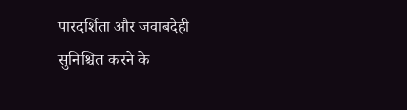पारदर्शिता और जवाबदेही सुनिश्चित करने के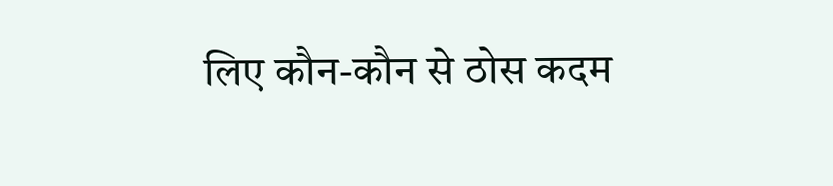लिए कौन-कौन से ठोस कदम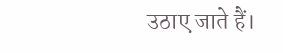उठाए जाते हैं।